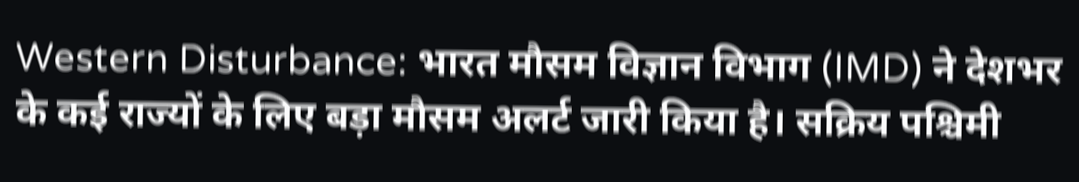Western Disturbance: भारत मौसम विज्ञान विभाग (IMD) ने देशभर के कई राज्यों के लिए बड़ा मौसम अलर्ट जारी किया है। सक्रिय पश्चिमी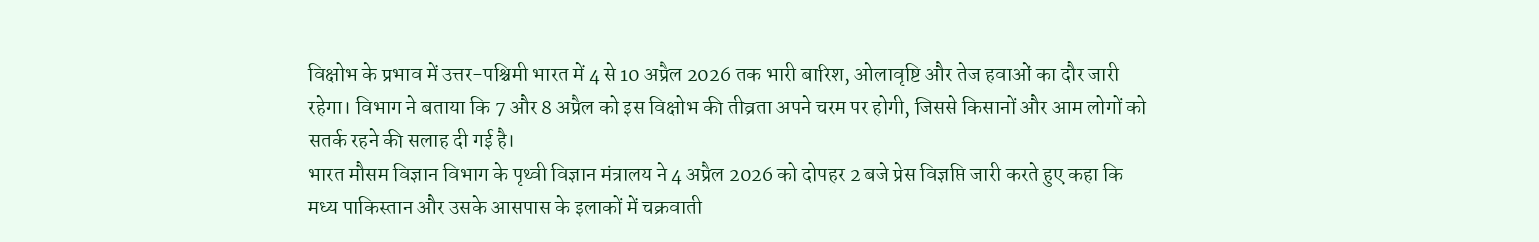विक्षोभ के प्रभाव में उत्तर-पश्चिमी भारत में 4 से 10 अप्रैल 2026 तक भारी बारिश, ओलावृष्टि और तेज हवाओं का दौर जारी रहेगा। विभाग ने बताया कि 7 और 8 अप्रैल को इस विक्षोभ की तीव्रता अपने चरम पर होगी, जिससे किसानों और आम लोगों को सतर्क रहने की सलाह दी गई है।
भारत मौसम विज्ञान विभाग के पृथ्वी विज्ञान मंत्रालय ने 4 अप्रैल 2026 को दोपहर 2 बजे प्रेस विज्ञप्ति जारी करते हुए कहा कि मध्य पाकिस्तान और उसके आसपास के इलाकों में चक्रवाती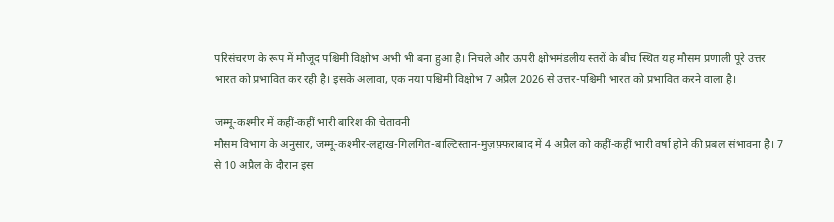परिसंचरण के रूप में मौजूद पश्चिमी विक्षोभ अभी भी बना हुआ है। निचले और ऊपरी क्षोभमंडलीय स्तरों के बीच स्थित यह मौसम प्रणाली पूरे उत्तर भारत को प्रभावित कर रही है। इसके अलावा, एक नया पश्चिमी विक्षोभ 7 अप्रैल 2026 से उत्तर-पश्चिमी भारत को प्रभावित करने वाला है।

जम्मू-कश्मीर में कहीं-कहीं भारी बारिश की चेतावनी
मौसम विभाग के अनुसार, जम्मू-कश्मीर-लद्दाख-गिलगित-बाल्टिस्तान-मुज़फ़्फराबाद में 4 अप्रैल को कहीं-कहीं भारी वर्षा होने की प्रबल संभावना है। 7 से 10 अप्रैल के दौरान इस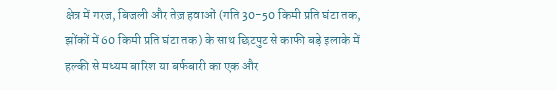क्षेत्र में गरज, बिजली और तेज़ हवाओं (गति 30-50 किमी प्रति घंटा तक, झोंकों में 60 किमी प्रति घंटा तक) के साथ छिटपुट से काफी बड़े इलाके में हल्की से मध्यम बारिश या बर्फबारी का एक और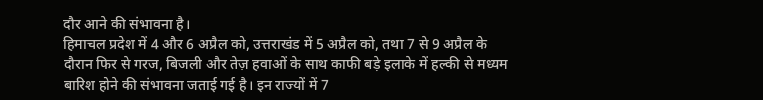दौर आने की संभावना है।
हिमाचल प्रदेश में 4 और 6 अप्रैल को, उत्तराखंड में 5 अप्रैल को, तथा 7 से 9 अप्रैल के दौरान फिर से गरज, बिजली और तेज़ हवाओं के साथ काफी बड़े इलाके में हल्की से मध्यम बारिश होने की संभावना जताई गई है। इन राज्यों में 7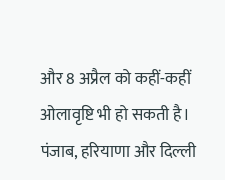और 8 अप्रैल को कहीं-कहीं ओलावृष्टि भी हो सकती है।
पंजाब, हरियाणा और दिल्ली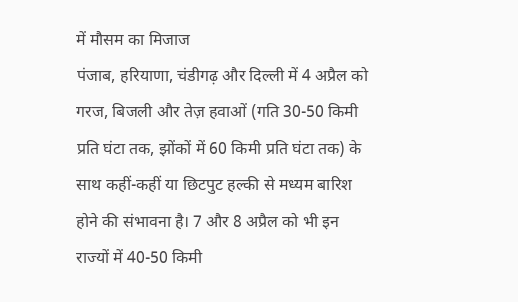में मौसम का मिजाज
पंजाब, हरियाणा, चंडीगढ़ और दिल्ली में 4 अप्रैल को गरज, बिजली और तेज़ हवाओं (गति 30-50 किमी प्रति घंटा तक, झोंकों में 60 किमी प्रति घंटा तक) के साथ कहीं-कहीं या छिटपुट हल्की से मध्यम बारिश होने की संभावना है। 7 और 8 अप्रैल को भी इन राज्यों में 40-50 किमी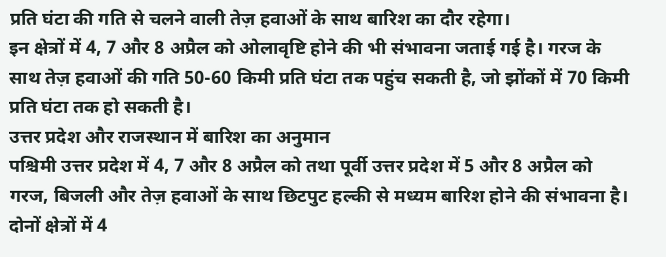प्रति घंटा की गति से चलने वाली तेज़ हवाओं के साथ बारिश का दौर रहेगा।
इन क्षेत्रों में 4, 7 और 8 अप्रैल को ओलावृष्टि होने की भी संभावना जताई गई है। गरज के साथ तेज़ हवाओं की गति 50-60 किमी प्रति घंटा तक पहुंच सकती है, जो झोंकों में 70 किमी प्रति घंटा तक हो सकती है।
उत्तर प्रदेश और राजस्थान में बारिश का अनुमान
पश्चिमी उत्तर प्रदेश में 4, 7 और 8 अप्रैल को तथा पूर्वी उत्तर प्रदेश में 5 और 8 अप्रैल को गरज, बिजली और तेज़ हवाओं के साथ छिटपुट हल्की से मध्यम बारिश होने की संभावना है। दोनों क्षेत्रों में 4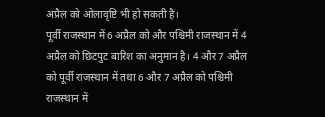अप्रैल को ओलावृष्टि भी हो सकती है।
पूर्वी राजस्थान में 6 अप्रैल को और पश्चिमी राजस्थान में 4 अप्रैल को छिटपुट बारिश का अनुमान है। 4 और 7 अप्रैल को पूर्वी राजस्थान में तथा 6 और 7 अप्रैल को पश्चिमी राजस्थान में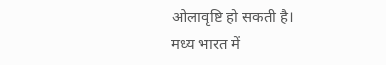ओलावृष्टि हो सकती है।
मध्य भारत में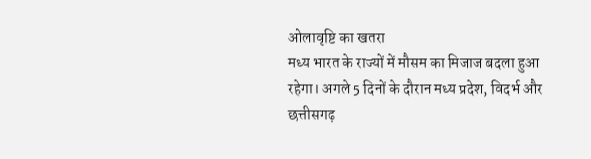ओलावृष्टि का खतरा
मध्य भारत के राज्यों में मौसम का मिजाज बदला हुआ रहेगा। अगले 5 दिनों के दौरान मध्य प्रदेश, विदर्भ और छत्तीसगढ़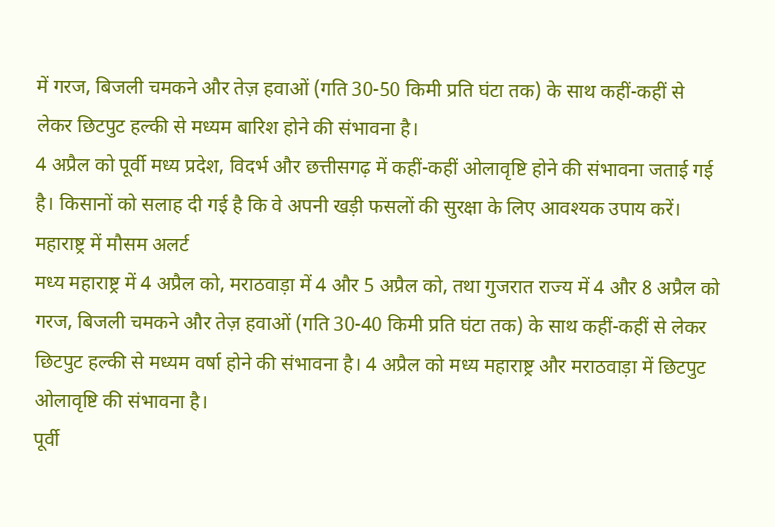में गरज, बिजली चमकने और तेज़ हवाओं (गति 30-50 किमी प्रति घंटा तक) के साथ कहीं-कहीं से लेकर छिटपुट हल्की से मध्यम बारिश होने की संभावना है।
4 अप्रैल को पूर्वी मध्य प्रदेश, विदर्भ और छत्तीसगढ़ में कहीं-कहीं ओलावृष्टि होने की संभावना जताई गई है। किसानों को सलाह दी गई है कि वे अपनी खड़ी फसलों की सुरक्षा के लिए आवश्यक उपाय करें।
महाराष्ट्र में मौसम अलर्ट
मध्य महाराष्ट्र में 4 अप्रैल को, मराठवाड़ा में 4 और 5 अप्रैल को, तथा गुजरात राज्य में 4 और 8 अप्रैल को गरज, बिजली चमकने और तेज़ हवाओं (गति 30-40 किमी प्रति घंटा तक) के साथ कहीं-कहीं से लेकर छिटपुट हल्की से मध्यम वर्षा होने की संभावना है। 4 अप्रैल को मध्य महाराष्ट्र और मराठवाड़ा में छिटपुट ओलावृष्टि की संभावना है।
पूर्वी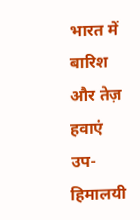भारत में बारिश और तेज़ हवाएं
उप-हिमालयी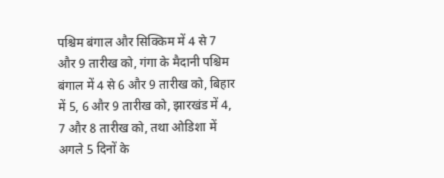पश्चिम बंगाल और सिक्किम में 4 से 7 और 9 तारीख को, गंगा के मैदानी पश्चिम बंगाल में 4 से 6 और 9 तारीख को, बिहार में 5, 6 और 9 तारीख को, झारखंड में 4, 7 और 8 तारीख को, तथा ओडिशा में अगले 5 दिनों के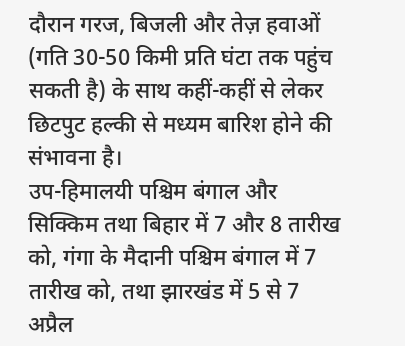दौरान गरज, बिजली और तेज़ हवाओं (गति 30-50 किमी प्रति घंटा तक पहुंच सकती है) के साथ कहीं-कहीं से लेकर छिटपुट हल्की से मध्यम बारिश होने की संभावना है।
उप-हिमालयी पश्चिम बंगाल और सिक्किम तथा बिहार में 7 और 8 तारीख को, गंगा के मैदानी पश्चिम बंगाल में 7 तारीख को, तथा झारखंड में 5 से 7 अप्रैल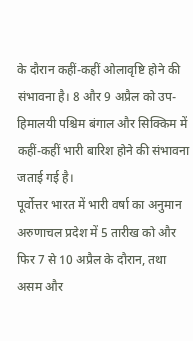के दौरान कहीं-कहीं ओलावृष्टि होने की संभावना है। 8 और 9 अप्रैल को उप-हिमालयी पश्चिम बंगाल और सिक्किम में कहीं-कहीं भारी बारिश होने की संभावना जताई गई है।
पूर्वोत्तर भारत में भारी वर्षा का अनुमान
अरुणाचल प्रदेश में 5 तारीख को और फिर 7 से 10 अप्रैल के दौरान, तथा असम और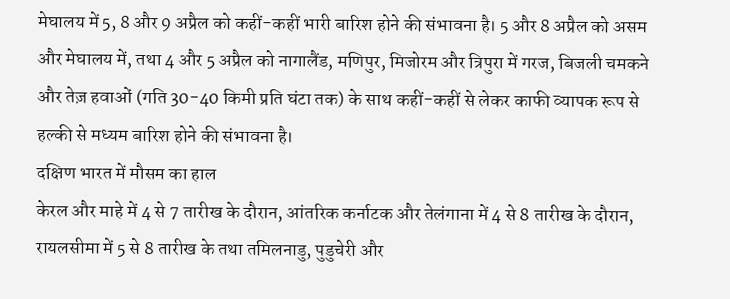मेघालय में 5, 8 और 9 अप्रैल को कहीं-कहीं भारी बारिश होने की संभावना है। 5 और 8 अप्रैल को असम और मेघालय में, तथा 4 और 5 अप्रैल को नागालैंड, मणिपुर, मिजोरम और त्रिपुरा में गरज, बिजली चमकने और तेज़ हवाओं (गति 30-40 किमी प्रति घंटा तक) के साथ कहीं-कहीं से लेकर काफी व्यापक रूप से हल्की से मध्यम बारिश होने की संभावना है।
दक्षिण भारत में मौसम का हाल
केरल और माहे में 4 से 7 तारीख के दौरान, आंतरिक कर्नाटक और तेलंगाना में 4 से 8 तारीख के दौरान, रायलसीमा में 5 से 8 तारीख के तथा तमिलनाडु, पुडुचेरी और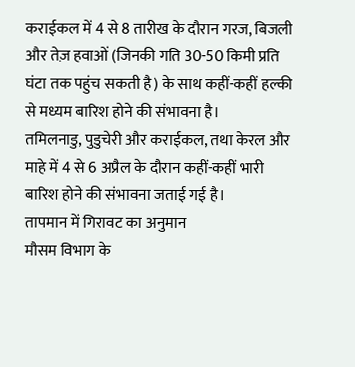कराईकल में 4 से 8 तारीख के दौरान गरज, बिजली और तेज़ हवाओं (जिनकी गति 30-50 किमी प्रति घंटा तक पहुंच सकती है) के साथ कहीं-कहीं हल्की से मध्यम बारिश होने की संभावना है।
तमिलनाडु, पुडुचेरी और कराईकल, तथा केरल और माहे में 4 से 6 अप्रैल के दौरान कहीं-कहीं भारी बारिश होने की संभावना जताई गई है।
तापमान में गिरावट का अनुमान
मौसम विभाग के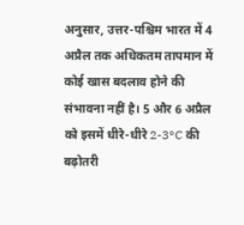अनुसार, उत्तर-पश्चिम भारत में 4 अप्रैल तक अधिकतम तापमान में कोई खास बदलाव होने की संभावना नहीं है। 5 और 6 अप्रैल को इसमें धीरे-धीरे 2-3°C की बढ़ोतरी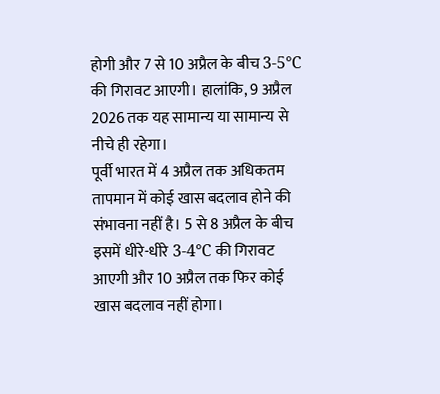होगी और 7 से 10 अप्रैल के बीच 3-5°C की गिरावट आएगी। हालांकि, 9 अप्रैल 2026 तक यह सामान्य या सामान्य से नीचे ही रहेगा।
पूर्वी भारत में 4 अप्रैल तक अधिकतम तापमान में कोई खास बदलाव होने की संभावना नहीं है। 5 से 8 अप्रैल के बीच इसमें धीरे-धीरे 3-4°C की गिरावट आएगी और 10 अप्रैल तक फिर कोई खास बदलाव नहीं होगा।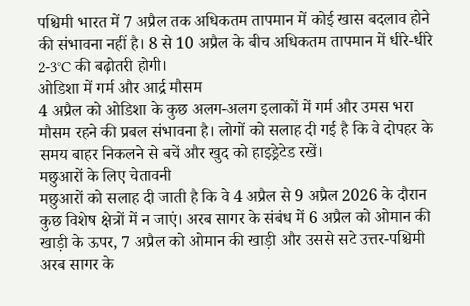पश्चिमी भारत में 7 अप्रैल तक अधिकतम तापमान में कोई खास बदलाव होने की संभावना नहीं है। 8 से 10 अप्रैल के बीच अधिकतम तापमान में धीरे-धीरे 2-3°C की बढ़ोतरी होगी।
ओडिशा में गर्म और आर्द्र मौसम
4 अप्रैल को ओडिशा के कुछ अलग-अलग इलाकों में गर्म और उमस भरा मौसम रहने की प्रबल संभावना है। लोगों को सलाह दी गई है कि वे दोपहर के समय बाहर निकलने से बचें और खुद को हाइड्रेटेड रखें।
मछुआरों के लिए चेतावनी
मछुआरों को सलाह दी जाती है कि वे 4 अप्रैल से 9 अप्रैल 2026 के दौरान कुछ विशेष क्षेत्रों में न जाएं। अरब सागर के संबंध में 6 अप्रैल को ओमान की खाड़ी के ऊपर, 7 अप्रैल को ओमान की खाड़ी और उससे सटे उत्तर-पश्चिमी अरब सागर के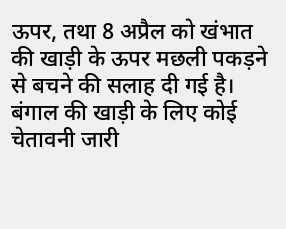ऊपर, तथा 8 अप्रैल को खंभात की खाड़ी के ऊपर मछली पकड़ने से बचने की सलाह दी गई है। बंगाल की खाड़ी के लिए कोई चेतावनी जारी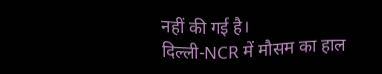नहीं की गई है।
दिल्ली-NCR में मौसम का हाल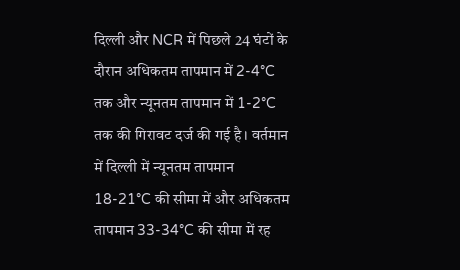दिल्ली और NCR में पिछले 24 घंटों के दौरान अधिकतम तापमान में 2-4°C तक और न्यूनतम तापमान में 1-2°C तक की गिरावट दर्ज की गई है। वर्तमान में दिल्ली में न्यूनतम तापमान 18-21°C की सीमा में और अधिकतम तापमान 33-34°C की सीमा में रह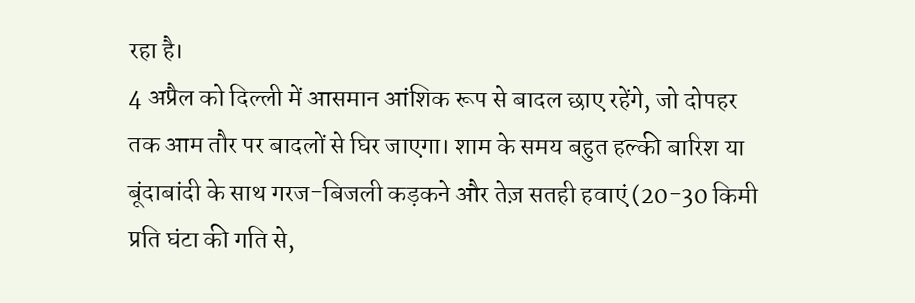रहा है।
4 अप्रैल को दिल्ली में आसमान आंशिक रूप से बादल छाए रहेंगे, जो दोपहर तक आम तौर पर बादलों से घिर जाएगा। शाम के समय बहुत हल्की बारिश या बूंदाबांदी के साथ गरज-बिजली कड़कने और तेज़ सतही हवाएं (20-30 किमी प्रति घंटा की गति से,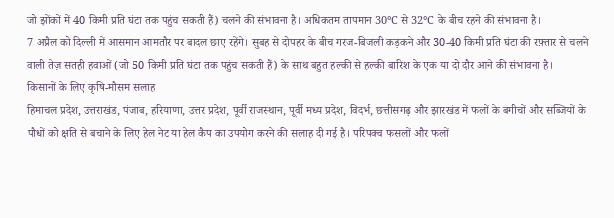जो झोंकों में 40 किमी प्रति घंटा तक पहुंच सकती हैं) चलने की संभावना है। अधिकतम तापमान 30°C से 32°C के बीच रहने की संभावना है।
7 अप्रैल को दिल्ली में आसमान आमतौर पर बादल छाए रहेंगे। सुबह से दोपहर के बीच गरज-बिजली कड़कने और 30-40 किमी प्रति घंटा की रफ़्तार से चलने वाली तेज़ सतही हवाओं (जो 50 किमी प्रति घंटा तक पहुंच सकती हैं) के साथ बहुत हल्की से हल्की बारिश के एक या दो दौर आने की संभावना है।
किसानों के लिए कृषि-मौसम सलाह
हिमाचल प्रदेश, उत्तराखंड, पंजाब, हरियाणा, उत्तर प्रदेश, पूर्वी राजस्थान, पूर्वी मध्य प्रदेश, विदर्भ, छत्तीसगढ़ और झारखंड में फलों के बगीचों और सब्जियों के पौधों को क्षति से बचाने के लिए हेल नेट या हेल कैप का उपयोग करने की सलाह दी गई है। परिपक्व फसलों और फलों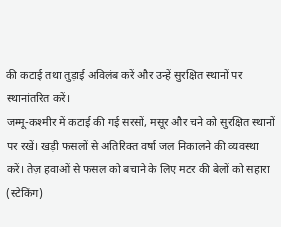की कटाई तथा तुड़ाई अविलंब करें और उन्हें सुरक्षित स्थानों पर स्थानांतरित करें।
जम्मू-कश्मीर में कटाई की गई सरसों, मसूर और चने को सुरक्षित स्थानों पर रखें। खड़ी फसलों से अतिरिक्त वर्षा जल निकालने की व्यवस्था करें। तेज़ हवाओं से फसल को बचाने के लिए मटर की बेलों को सहारा (स्टेकिंग)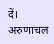दें।
अरुणाचल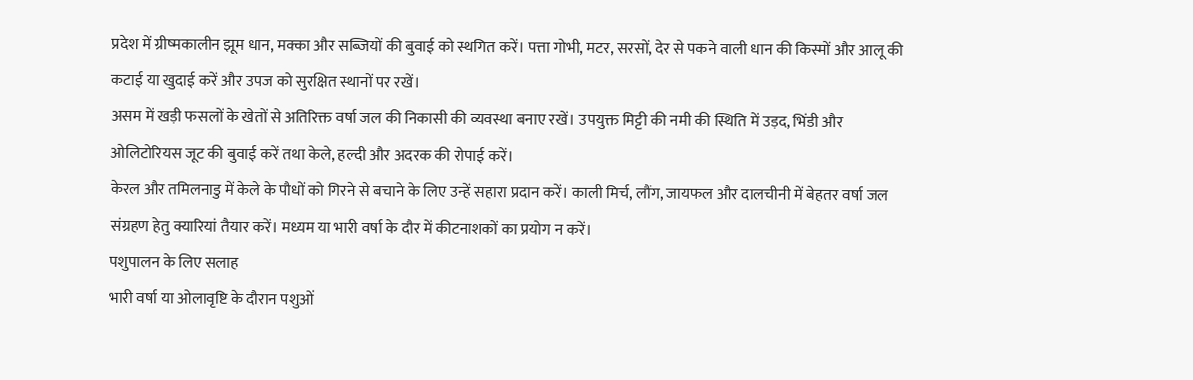प्रदेश में ग्रीष्मकालीन झूम धान, मक्का और सब्जियों की बुवाई को स्थगित करें। पत्ता गोभी, मटर, सरसों, देर से पकने वाली धान की किस्मों और आलू की कटाई या खुदाई करें और उपज को सुरक्षित स्थानों पर रखें।
असम में खड़ी फसलों के खेतों से अतिरिक्त वर्षा जल की निकासी की व्यवस्था बनाए रखें। उपयुक्त मिट्टी की नमी की स्थिति में उड़द, भिंडी और ओलिटोरियस जूट की बुवाई करें तथा केले, हल्दी और अदरक की रोपाई करें।
केरल और तमिलनाडु में केले के पौधों को गिरने से बचाने के लिए उन्हें सहारा प्रदान करें। काली मिर्च, लौंग, जायफल और दालचीनी में बेहतर वर्षा जल संग्रहण हेतु क्यारियां तैयार करें। मध्यम या भारी वर्षा के दौर में कीटनाशकों का प्रयोग न करें।
पशुपालन के लिए सलाह
भारी वर्षा या ओलावृष्टि के दौरान पशुओं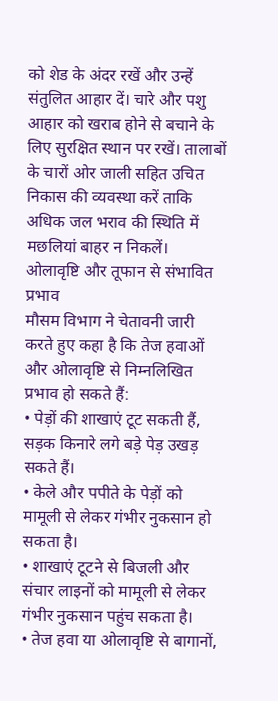को शेड के अंदर रखें और उन्हें संतुलित आहार दें। चारे और पशु आहार को खराब होने से बचाने के लिए सुरक्षित स्थान पर रखें। तालाबों के चारों ओर जाली सहित उचित निकास की व्यवस्था करें ताकि अधिक जल भराव की स्थिति में मछलियां बाहर न निकलें।
ओलावृष्टि और तूफान से संभावित प्रभाव
मौसम विभाग ने चेतावनी जारी करते हुए कहा है कि तेज हवाओं और ओलावृष्टि से निम्नलिखित प्रभाव हो सकते हैं:
• पेड़ों की शाखाएं टूट सकती हैं, सड़क किनारे लगे बड़े पेड़ उखड़ सकते हैं।
• केले और पपीते के पेड़ों को मामूली से लेकर गंभीर नुकसान हो सकता है।
• शाखाएं टूटने से बिजली और संचार लाइनों को मामूली से लेकर गंभीर नुकसान पहुंच सकता है।
• तेज हवा या ओलावृष्टि से बागानों,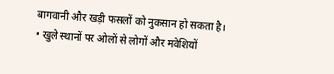बागवानी और खड़ी फसलों को नुकसान हो सकता है।
• खुले स्थानों पर ओलों से लोगों और मवेशियों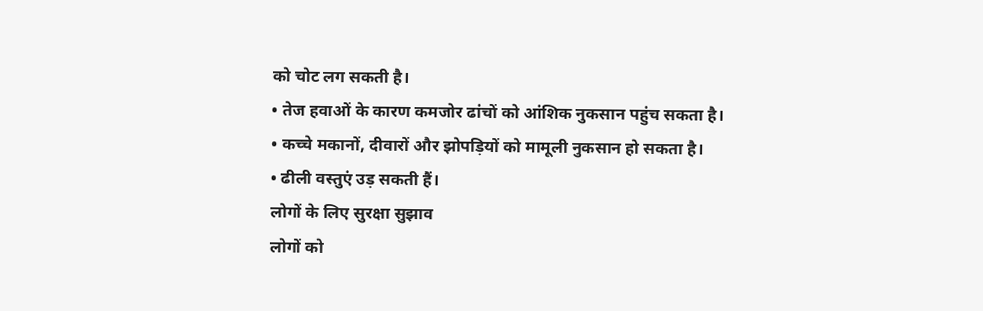को चोट लग सकती है।
• तेज हवाओं के कारण कमजोर ढांचों को आंशिक नुकसान पहुंच सकता है।
• कच्चे मकानों, दीवारों और झोपड़ियों को मामूली नुकसान हो सकता है।
• ढीली वस्तुएं उड़ सकती हैं।
लोगों के लिए सुरक्षा सुझाव
लोगों को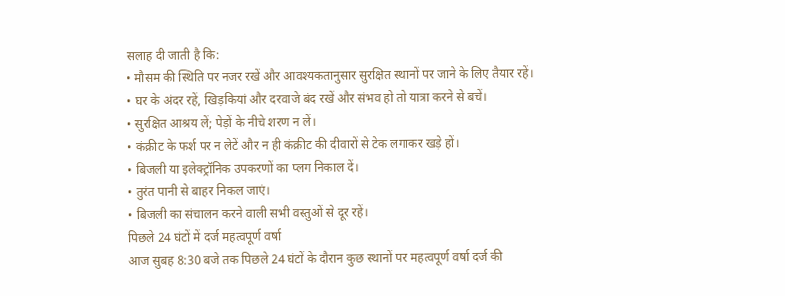सलाह दी जाती है कि:
• मौसम की स्थिति पर नजर रखें और आवश्यकतानुसार सुरक्षित स्थानों पर जाने के लिए तैयार रहें।
• घर के अंदर रहें, खिड़कियां और दरवाजे बंद रखें और संभव हो तो यात्रा करने से बचें।
• सुरक्षित आश्रय लें; पेड़ों के नीचे शरण न लें।
• कंक्रीट के फर्श पर न लेटें और न ही कंक्रीट की दीवारों से टेक लगाकर खड़े हों।
• बिजली या इलेक्ट्रॉनिक उपकरणों का प्लग निकाल दें।
• तुरंत पानी से बाहर निकल जाएं।
• बिजली का संचालन करने वाली सभी वस्तुओं से दूर रहें।
पिछले 24 घंटों में दर्ज महत्वपूर्ण वर्षा
आज सुबह 8:30 बजे तक पिछले 24 घंटों के दौरान कुछ स्थानों पर महत्वपूर्ण वर्षा दर्ज की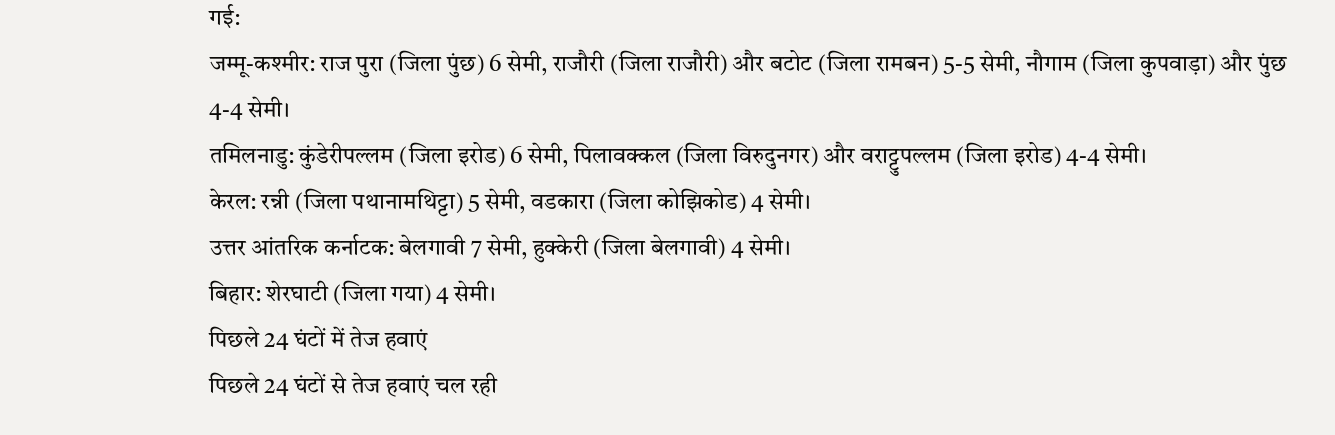गई:
जम्मू-कश्मीर: राज पुरा (जिला पुंछ) 6 सेमी, राजौरी (जिला राजौरी) और बटोट (जिला रामबन) 5-5 सेमी, नौगाम (जिला कुपवाड़ा) और पुंछ 4-4 सेमी।
तमिलनाडु: कुंडेरीपल्लम (जिला इरोड) 6 सेमी, पिलावक्कल (जिला विरुदुनगर) और वराट्टुपल्लम (जिला इरोड) 4-4 सेमी।
केरल: रन्नी (जिला पथानामथिट्टा) 5 सेमी, वडकारा (जिला कोझिकोड) 4 सेमी।
उत्तर आंतरिक कर्नाटक: बेलगावी 7 सेमी, हुक्केरी (जिला बेलगावी) 4 सेमी।
बिहार: शेरघाटी (जिला गया) 4 सेमी।
पिछले 24 घंटों में तेज हवाएं
पिछले 24 घंटों से तेज हवाएं चल रही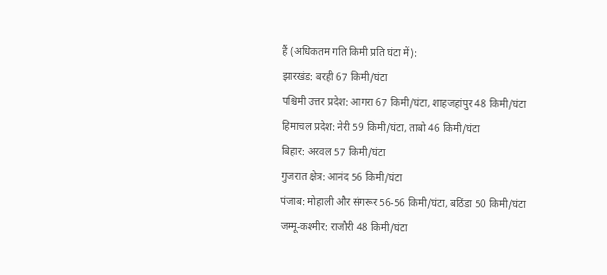हैं (अधिकतम गति किमी प्रति घंटा में):
झारखंड: बरही 67 किमी/घंटा
पश्चिमी उत्तर प्रदेश: आगरा 67 किमी/घंटा, शाहजहांपुर 48 किमी/घंटा
हिमाचल प्रदेश: नेरी 59 किमी/घंटा, ताबो 46 किमी/घंटा
बिहार: अरवल 57 किमी/घंटा
गुजरात क्षेत्र: आनंद 56 किमी/घंटा
पंजाब: मोहाली और संगरूर 56-56 किमी/घंटा, बठिंडा 50 किमी/घंटा
जम्मू-कश्मीर: राजौरी 48 किमी/घंटा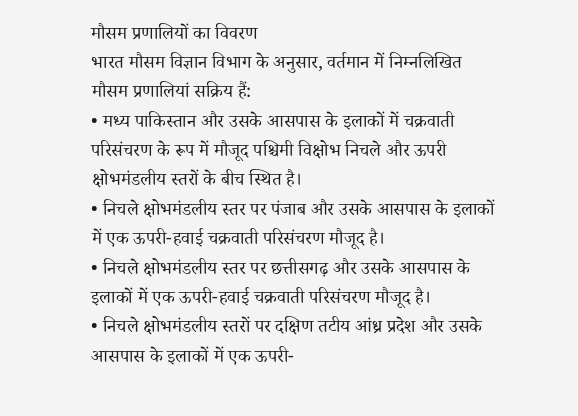मौसम प्रणालियों का विवरण
भारत मौसम विज्ञान विभाग के अनुसार, वर्तमान में निम्नलिखित मौसम प्रणालियां सक्रिय हैं:
• मध्य पाकिस्तान और उसके आसपास के इलाकों में चक्रवाती परिसंचरण के रूप में मौजूद पश्चिमी विक्षोभ निचले और ऊपरी क्षोभमंडलीय स्तरों के बीच स्थित है।
• निचले क्षोभमंडलीय स्तर पर पंजाब और उसके आसपास के इलाकों में एक ऊपरी-हवाई चक्रवाती परिसंचरण मौजूद है।
• निचले क्षोभमंडलीय स्तर पर छत्तीसगढ़ और उसके आसपास के इलाकों में एक ऊपरी-हवाई चक्रवाती परिसंचरण मौजूद है।
• निचले क्षोभमंडलीय स्तरों पर दक्षिण तटीय आंध्र प्रदेश और उसके आसपास के इलाकों में एक ऊपरी-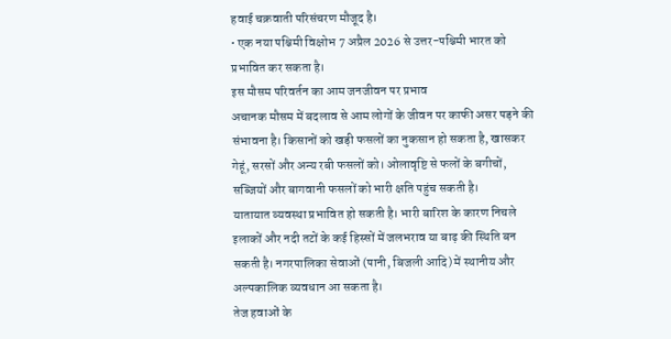हवाई चक्रवाती परिसंचरण मौजूद है।
• एक नया पश्चिमी विक्षोभ 7 अप्रैल 2026 से उत्तर-पश्चिमी भारत को प्रभावित कर सकता है।
इस मौसम परिवर्तन का आम जनजीवन पर प्रभाव
अचानक मौसम में बदलाव से आम लोगों के जीवन पर काफी असर पड़ने की संभावना है। किसानों को खड़ी फसलों का नुकसान हो सकता है, खासकर गेहूं, सरसों और अन्य रबी फसलों को। ओलावृष्टि से फलों के बगीचों, सब्जियों और बागवानी फसलों को भारी क्षति पहुंच सकती है।
यातायात व्यवस्था प्रभावित हो सकती है। भारी बारिश के कारण निचले इलाकों और नदी तटों के कई हिस्सों में जलभराव या बाढ़ की स्थिति बन सकती है। नगरपालिका सेवाओं (पानी, बिजली आदि) में स्थानीय और अल्पकालिक व्यवधान आ सकता है।
तेज हवाओं के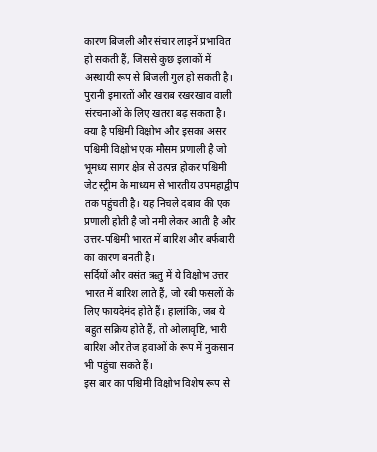कारण बिजली और संचार लाइनें प्रभावित हो सकती हैं, जिससे कुछ इलाकों में अस्थायी रूप से बिजली गुल हो सकती है। पुरानी इमारतों और खराब रखरखाव वाली संरचनाओं के लिए खतरा बढ़ सकता है।
क्या है पश्चिमी विक्षोभ और इसका असर
पश्चिमी विक्षोभ एक मौसम प्रणाली है जो भूमध्य सागर क्षेत्र से उत्पन्न होकर पश्चिमी जेट स्ट्रीम के माध्यम से भारतीय उपमहाद्वीप तक पहुंचती है। यह निचले दबाव की एक प्रणाली होती है जो नमी लेकर आती है और उत्तर-पश्चिमी भारत में बारिश और बर्फबारी का कारण बनती है।
सर्दियों और वसंत ऋतु में ये विक्षोभ उत्तर भारत में बारिश लाते हैं, जो रबी फसलों के लिए फायदेमंद होते हैं। हालांकि, जब ये बहुत सक्रिय होते हैं, तो ओलावृष्टि, भारी बारिश और तेज हवाओं के रूप में नुकसान भी पहुंचा सकते हैं।
इस बार का पश्चिमी विक्षोभ विशेष रूप से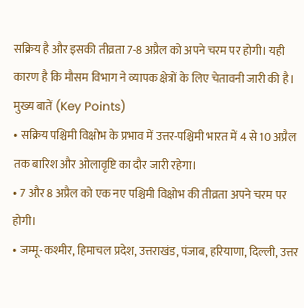सक्रिय है और इसकी तीव्रता 7-8 अप्रैल को अपने चरम पर होगी। यही कारण है कि मौसम विभाग ने व्यापक क्षेत्रों के लिए चेतावनी जारी की है।
मुख्य बातें (Key Points)
• सक्रिय पश्चिमी विक्षोभ के प्रभाव में उत्तर-पश्चिमी भारत में 4 से 10 अप्रैल तक बारिश और ओलावृष्टि का दौर जारी रहेगा।
• 7 और 8 अप्रैल को एक नए पश्चिमी विक्षोभ की तीव्रता अपने चरम पर होगी।
• जम्मू-कश्मीर, हिमाचल प्रदेश, उत्तराखंड, पंजाब, हरियाणा, दिल्ली, उत्तर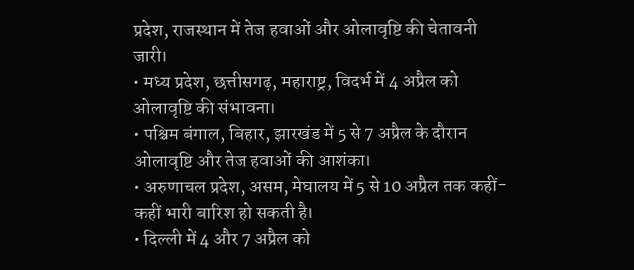प्रदेश, राजस्थान में तेज हवाओं और ओलावृष्टि की चेतावनी जारी।
• मध्य प्रदेश, छत्तीसगढ़, महाराष्ट्र, विदर्भ में 4 अप्रैल को ओलावृष्टि की संभावना।
• पश्चिम बंगाल, बिहार, झारखंड में 5 से 7 अप्रैल के दौरान ओलावृष्टि और तेज हवाओं की आशंका।
• अरुणाचल प्रदेश, असम, मेघालय में 5 से 10 अप्रैल तक कहीं-कहीं भारी बारिश हो सकती है।
• दिल्ली में 4 और 7 अप्रैल को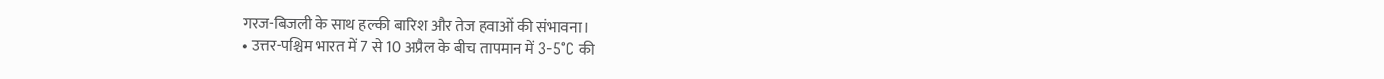गरज-बिजली के साथ हल्की बारिश और तेज हवाओं की संभावना।
• उत्तर-पश्चिम भारत में 7 से 10 अप्रैल के बीच तापमान में 3-5°C की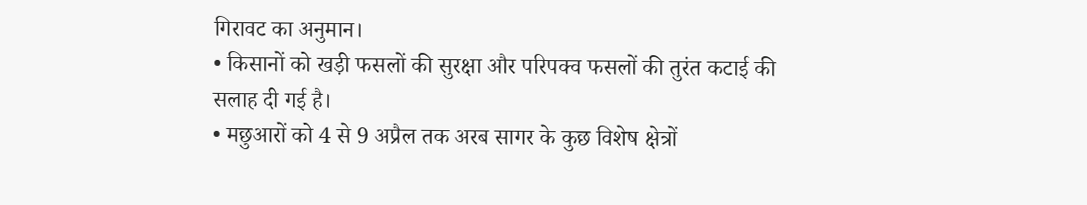गिरावट का अनुमान।
• किसानों को खड़ी फसलों की सुरक्षा और परिपक्व फसलों की तुरंत कटाई की सलाह दी गई है।
• मछुआरों को 4 से 9 अप्रैल तक अरब सागर के कुछ विशेष क्षेत्रों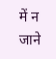में न जाने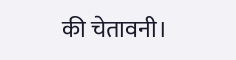की चेतावनी।